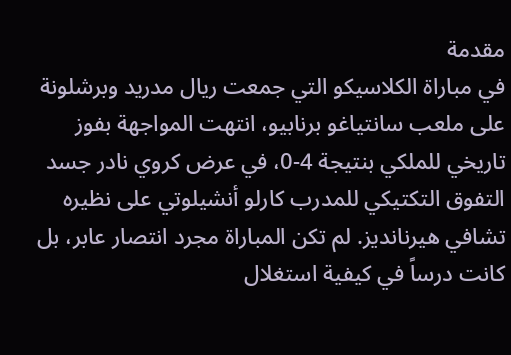مقدمة
في مباراة الكلاسيكو التي جمعت ريال مدريد وبرشلونة على ملعب سانتياغو برنابيو، انتهت المواجهة بفوز تاريخي للملكي بنتيجة 4-0، في عرض كروي نادر جسد التفوق التكتيكي للمدرب كارلو أنشيلوتي على نظيره تشافي هيرنانديز. لم تكن المباراة مجرد انتصار عابر، بل كانت درساً في كيفية استغلال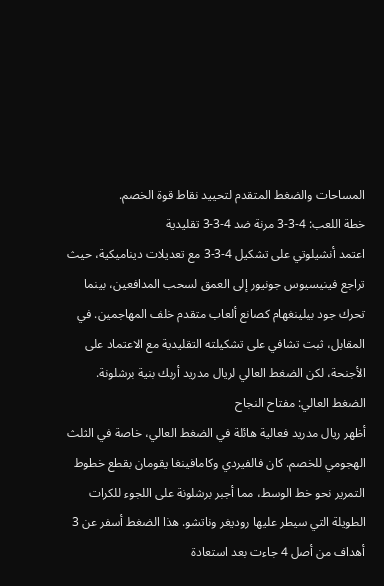المساحات والضغط المتقدم لتحييد نقاط قوة الخصم.
خطة اللعب: 4-3-3 مرنة ضد 4-3-3 تقليدية
اعتمد أنشيلوتي على تشكيل 4-3-3 مع تعديلات ديناميكية، حيث تراجع فينيسيوس جونيور إلى العمق لسحب المدافعين، بينما تحرك جود بيلينغهام كصانع ألعاب متقدم خلف المهاجمين. في المقابل، ثبت تشافي على تشكيلته التقليدية مع الاعتماد على الأجنحة، لكن الضغط العالي لريال مدريد أربك بنية برشلونة.
الضغط العالي: مفتاح النجاح
أظهر ريال مدريد فعالية هائلة في الضغط العالي، خاصة في الثلث الهجومي للخصم. كان فالفيردي وكامافينغا يقومان بقطع خطوط التمرير نحو خط الوسط، مما أجبر برشلونة على اللجوء للكرات الطويلة التي سيطر عليها روديغر وناتشو. هذا الضغط أسفر عن 3 أهداف من أصل 4 جاءت بعد استعادة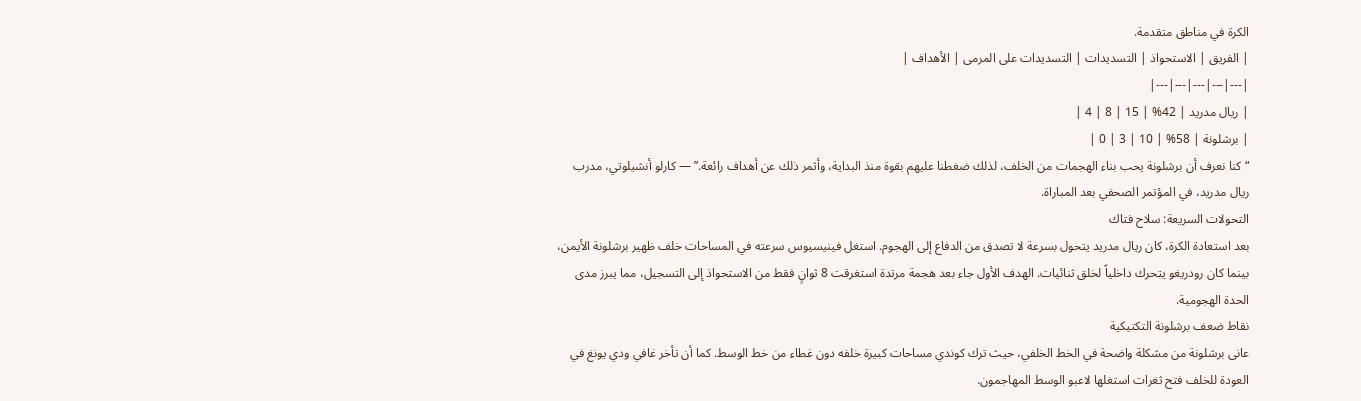الكرة في مناطق متقدمة.
| الفريق | الاستحواذ | التسديدات | التسديدات على المرمى | الأهداف |
|---|---|---|---|---|
| ريال مدريد | 42% | 15 | 8 | 4 |
| برشلونة | 58% | 10 | 3 | 0 |
“كنا نعرف أن برشلونة يحب بناء الهجمات من الخلف، لذلك ضغطنا عليهم بقوة منذ البداية، وأثمر ذلك عن أهداف رائعة.” — كارلو أنشيلوتي، مدرب ريال مدريد، في المؤتمر الصحفي بعد المباراة.
التحولات السريعة: سلاح فتاك
بعد استعادة الكرة، كان ريال مدريد يتحول بسرعة لا تصدق من الدفاع إلى الهجوم. استغل فينيسيوس سرعته في المساحات خلف ظهير برشلونة الأيمن، بينما كان رودريغو يتحرك داخلياً لخلق ثنائيات. الهدف الأول جاء بعد هجمة مرتدة استغرقت 8 ثوانٍ فقط من الاستحواذ إلى التسجيل، مما يبرز مدى الحدة الهجومية.
نقاط ضعف برشلونة التكتيكية
عانى برشلونة من مشكلة واضحة في الخط الخلفي، حيث ترك كوندي مساحات كبيرة خلفه دون غطاء من خط الوسط. كما أن تأخر غافي ودي يونغ في العودة للخلف فتح ثغرات استغلها لاعبو الوسط المهاجمون.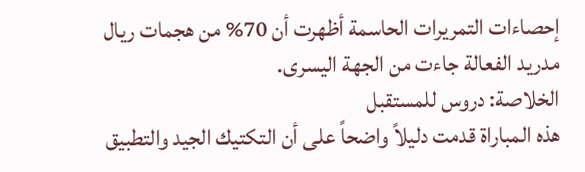إحصاءات التمريرات الحاسمة أظهرت أن 70% من هجمات ريال مدريد الفعالة جاءت من الجهة اليسرى.
الخلاصة: دروس للمستقبل
هذه المباراة قدمت دليلاً واضحاً على أن التكتيك الجيد والتطبيق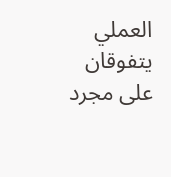العملي يتفوقان على مجرد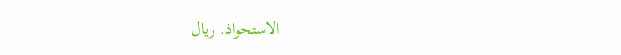الاستحواذ. ريال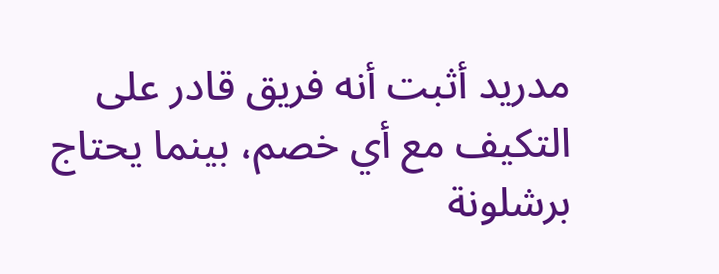مدريد أثبت أنه فريق قادر على التكيف مع أي خصم، بينما يحتاج برشلونة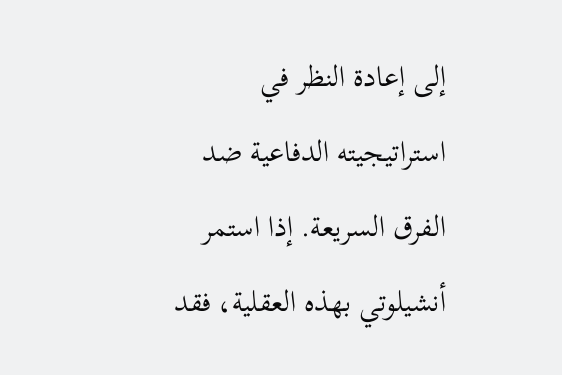إلى إعادة النظر في استراتيجيته الدفاعية ضد الفرق السريعة. إذا استمر أنشيلوتي بهذه العقلية، فقد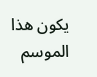يكون هذا الموسم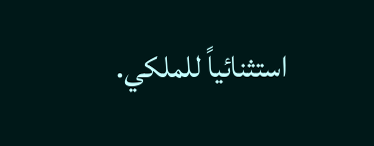استثنائياً للملكي.